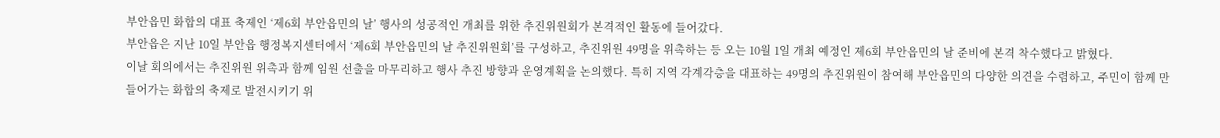부안읍민 화합의 대표 축제인 ‘제6회 부안읍민의 날’ 행사의 성공적인 개최를 위한 추진위원회가 본격적인 활동에 들어갔다.
부안읍은 지난 10일 부안읍 행정복지센터에서 ‘제6회 부안읍민의 날 추진위원회’를 구성하고, 추진위원 49명을 위촉하는 등 오는 10월 1일 개최 예정인 제6회 부안읍민의 날 준비에 본격 착수했다고 밝혔다.
이날 회의에서는 추진위원 위촉과 함께 임원 선출을 마무리하고 행사 추진 방향과 운영계획을 논의했다. 특히 지역 각계각층을 대표하는 49명의 추진위원이 참여해 부안읍민의 다양한 의견을 수렴하고, 주민이 함께 만들어가는 화합의 축제로 발전시키기 위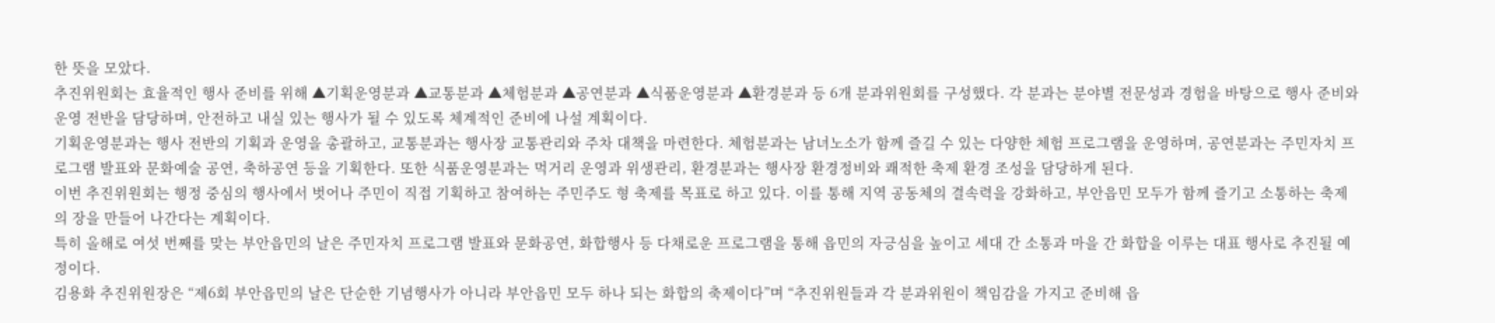한 뜻을 모았다.
추진위원회는 효율적인 행사 준비를 위해 ▲기획운영분과 ▲교통분과 ▲체험분과 ▲공연분과 ▲식품운영분과 ▲환경분과 등 6개 분과위원회를 구성했다. 각 분과는 분야별 전문성과 경험을 바탕으로 행사 준비와 운영 전반을 담당하며, 안전하고 내실 있는 행사가 될 수 있도록 체계적인 준비에 나설 계획이다.
기획운영분과는 행사 전반의 기획과 운영을 총괄하고, 교통분과는 행사장 교통관리와 주차 대책을 마련한다. 체험분과는 남녀노소가 함께 즐길 수 있는 다양한 체험 프로그램을 운영하며, 공연분과는 주민자치 프로그램 발표와 문화예술 공연, 축하공연 등을 기획한다. 또한 식품운영분과는 먹거리 운영과 위생관리, 환경분과는 행사장 환경정비와 쾌적한 축제 환경 조성을 담당하게 된다.
이번 추진위원회는 행정 중심의 행사에서 벗어나 주민이 직접 기획하고 참여하는 주민주도 형 축제를 목표로 하고 있다. 이를 통해 지역 공동체의 결속력을 강화하고, 부안읍민 모두가 함께 즐기고 소통하는 축제의 장을 만들어 나간다는 계획이다.
특히 올해로 여섯 번째를 맞는 부안읍민의 날은 주민자치 프로그램 발표와 문화공연, 화합행사 등 다채로운 프로그램을 통해 읍민의 자긍심을 높이고 세대 간 소통과 마을 간 화합을 이루는 대표 행사로 추진될 예정이다.
김용화 추진위원장은 “제6회 부안읍민의 날은 단순한 기념행사가 아니라 부안읍민 모두 하나 되는 화합의 축제이다”며 “추진위원들과 각 분과위원이 책임감을 가지고 준비해 읍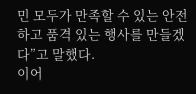민 모두가 만족할 수 있는 안전하고 품격 있는 행사를 만들겠다”고 말했다.
이어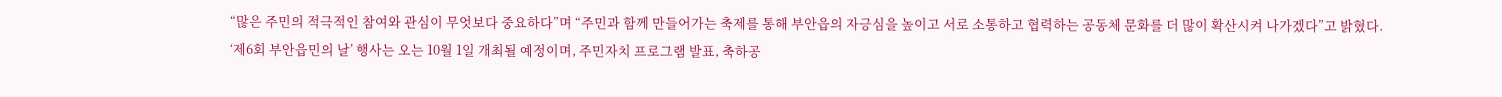“많은 주민의 적극적인 참여와 관심이 무엇보다 중요하다”며 “주민과 함께 만들어가는 축제를 통해 부안읍의 자긍심을 높이고 서로 소통하고 협력하는 공동체 문화를 더 많이 확산시켜 나가겠다”고 밝혔다.
‘제6회 부안읍민의 날’ 행사는 오는 10월 1일 개최될 예정이며, 주민자치 프로그램 발표, 축하공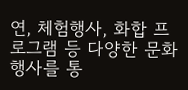연, 체험행사, 화합 프로그램 등 다양한 문화행사를 통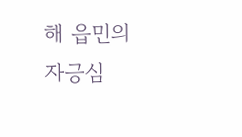해 읍민의 자긍심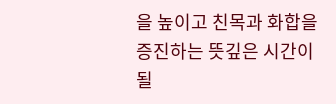을 높이고 친목과 화합을 증진하는 뜻깊은 시간이 될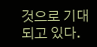것으로 기대되고 있다.